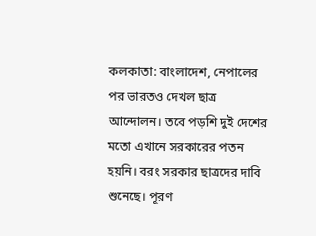কলকাতা: বাংলাদেশ, নেপালের পর ভারতও দেখল ছাত্র আন্দোলন। তবে পড়শি দুই দেশের মতো এখানে সরকারের পতন হয়নি। বরং সরকার ছাত্রদের দাবি শুনেছে। পূরণ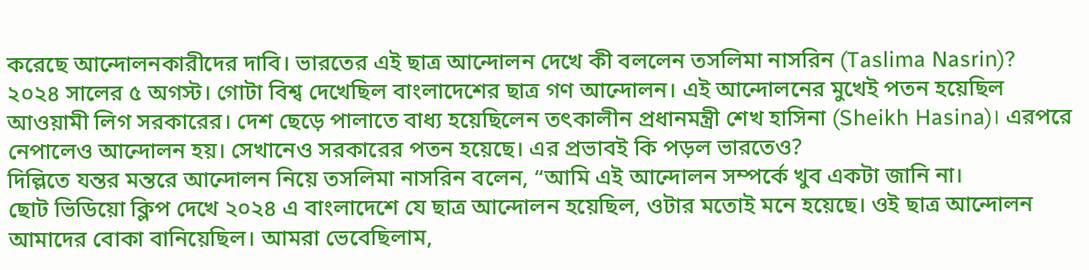করেছে আন্দোলনকারীদের দাবি। ভারতের এই ছাত্র আন্দোলন দেখে কী বললেন তসলিমা নাসরিন (Taslima Nasrin)?
২০২৪ সালের ৫ অগস্ট। গোটা বিশ্ব দেখেছিল বাংলাদেশের ছাত্র গণ আন্দোলন। এই আন্দোলনের মুখেই পতন হয়েছিল আওয়ামী লিগ সরকারের। দেশ ছেড়ে পালাতে বাধ্য হয়েছিলেন তৎকালীন প্রধানমন্ত্রী শেখ হাসিনা (Sheikh Hasina)। এরপরে নেপালেও আন্দোলন হয়। সেখানেও সরকারের পতন হয়েছে। এর প্রভাবই কি পড়ল ভারতেও?
দিল্লিতে যন্তর মন্তরে আন্দোলন নিয়ে তসলিমা নাসরিন বলেন, “আমি এই আন্দোলন সম্পর্কে খুব একটা জানি না।
ছোট ভিডিয়ো ক্লিপ দেখে ২০২৪ এ বাংলাদেশে যে ছাত্র আন্দোলন হয়েছিল, ওটার মতোই মনে হয়েছে। ওই ছাত্র আন্দোলন আমাদের বোকা বানিয়েছিল। আমরা ভেবেছিলাম,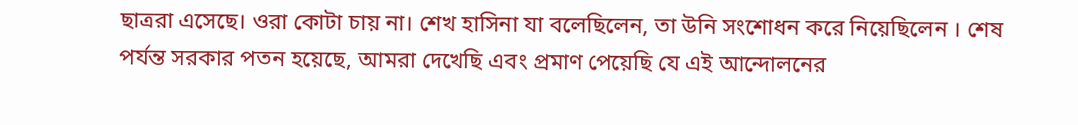ছাত্ররা এসেছে। ওরা কোটা চায় না। শেখ হাসিনা যা বলেছিলেন, তা উনি সংশোধন করে নিয়েছিলেন । শেষ পর্যন্ত সরকার পতন হয়েছে, আমরা দেখেছি এবং প্রমাণ পেয়েছি যে এই আন্দোলনের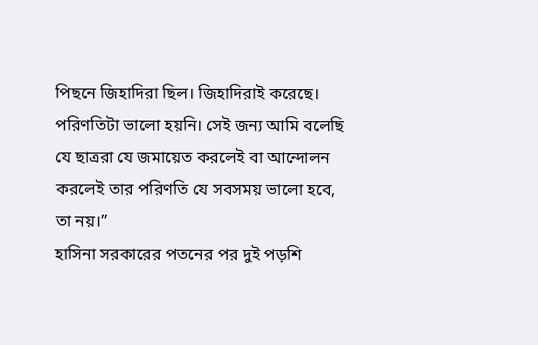পিছনে জিহাদিরা ছিল। জিহাদিরাই করেছে। পরিণতিটা ভালো হয়নি। সেই জন্য আমি বলেছি যে ছাত্ররা যে জমায়েত করলেই বা আন্দোলন করলেই তার পরিণতি যে সবসময় ভালো হবে, তা নয়।”
হাসিনা সরকারের পতনের পর দুই পড়শি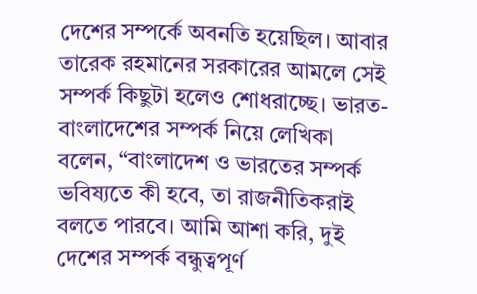দেশের সম্পর্কে অবনতি হয়েছিল। আবার তারেক রহমানের সরকারের আমলে সেই সম্পর্ক কিছুটা হলেও শোধরাচ্ছে। ভারত-বাংলাদেশের সম্পর্ক নিয়ে লেখিকা বলেন, “বাংলাদেশ ও ভারতের সম্পর্ক ভবিষ্যতে কী হবে, তা রাজনীতিকরাই বলতে পারবে। আমি আশা করি, দুই দেশের সম্পর্ক বন্ধুত্বপূর্ণ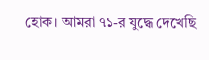হোক। আমরা ৭১-র যুদ্ধে দেখেছি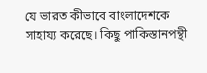যে ভারত কীভাবে বাংলাদেশকে সাহায্য করেছে। কিছু পাকিস্তানপন্থী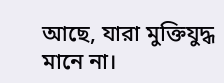আছে, যারা মুক্তিযুদ্ধ মানে না।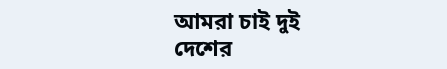আমরা চাই দুই দেশের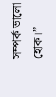সম্পর্ক ভালো হোক।”